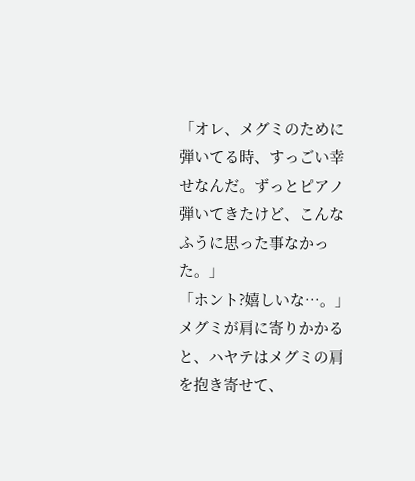「オレ、メグミのために弾いてる時、すっごい幸せなんだ。ずっとピアノ弾いてきたけど、こんなふうに思った事なかった。」
「ホント?嬉しいな…。」
メグミが肩に寄りかかると、ハヤテはメグミの肩を抱き寄せて、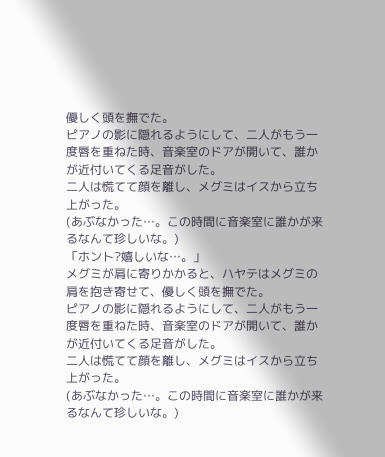優しく頭を撫でた。
ピアノの影に隠れるようにして、二人がもう一度唇を重ねた時、音楽室のドアが開いて、誰かが近付いてくる足音がした。
二人は慌てて顔を離し、メグミはイスから立ち上がった。
(あぶなかった…。この時間に音楽室に誰かが来るなんて珍しいな。)
「ホント?嬉しいな…。」
メグミが肩に寄りかかると、ハヤテはメグミの肩を抱き寄せて、優しく頭を撫でた。
ピアノの影に隠れるようにして、二人がもう一度唇を重ねた時、音楽室のドアが開いて、誰かが近付いてくる足音がした。
二人は慌てて顔を離し、メグミはイスから立ち上がった。
(あぶなかった…。この時間に音楽室に誰かが来るなんて珍しいな。)